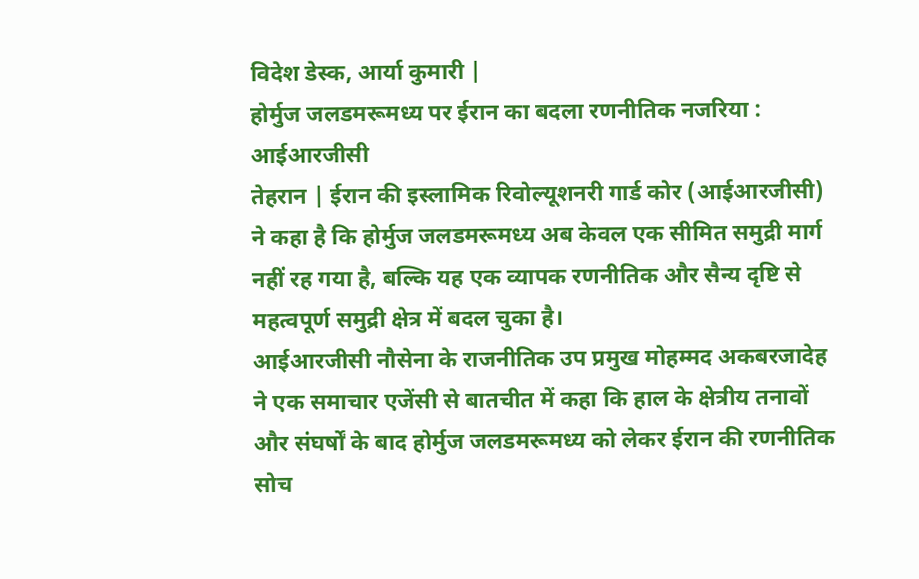विदेश डेस्क, आर्या कुमारी |
होर्मुज जलडमरूमध्य पर ईरान का बदला रणनीतिक नजरिया : आईआरजीसी
तेहरान | ईरान की इस्लामिक रिवोल्यूशनरी गार्ड कोर (आईआरजीसी) ने कहा है कि होर्मुज जलडमरूमध्य अब केवल एक सीमित समुद्री मार्ग नहीं रह गया है, बल्कि यह एक व्यापक रणनीतिक और सैन्य दृष्टि से महत्वपूर्ण समुद्री क्षेत्र में बदल चुका है।
आईआरजीसी नौसेना के राजनीतिक उप प्रमुख मोहम्मद अकबरजादेह ने एक समाचार एजेंसी से बातचीत में कहा कि हाल के क्षेत्रीय तनावों और संघर्षों के बाद होर्मुज जलडमरूमध्य को लेकर ईरान की रणनीतिक सोच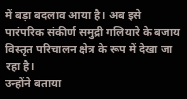में बड़ा बदलाव आया है। अब इसे पारंपरिक संकीर्ण समुद्री गलियारे के बजाय विस्तृत परिचालन क्षेत्र के रूप में देखा जा रहा है।
उन्होंने बताया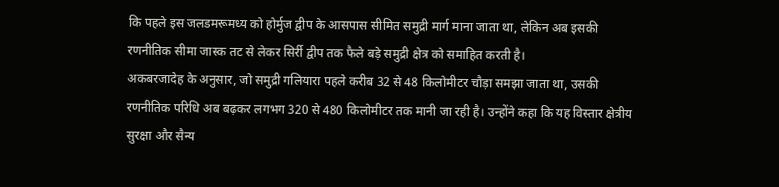कि पहले इस जलडमरूमध्य को होर्मुज द्वीप के आसपास सीमित समुद्री मार्ग माना जाता था, लेकिन अब इसकी रणनीतिक सीमा जास्क तट से लेकर सिर्री द्वीप तक फैले बड़े समुद्री क्षेत्र को समाहित करती है।
अकबरजादेह के अनुसार, जो समुद्री गलियारा पहले करीब 32 से 48 किलोमीटर चौड़ा समझा जाता था, उसकी रणनीतिक परिधि अब बढ़कर लगभग 320 से 480 किलोमीटर तक मानी जा रही है। उन्होंने कहा कि यह विस्तार क्षेत्रीय सुरक्षा और सैन्य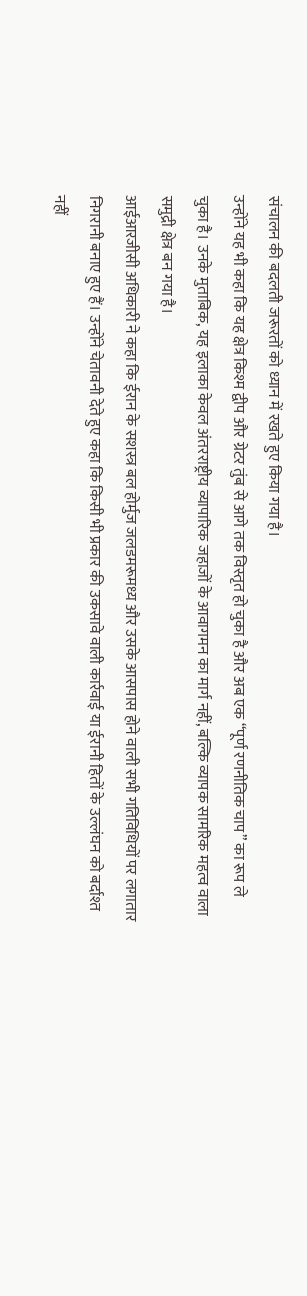संचालन की बदलती जरूरतों को ध्यान में रखते हुए किया गया है।
उन्होंने यह भी कहा कि यह क्षेत्र किश्म द्वीप और ग्रेटर तुंब से आगे तक विस्तृत हो चुका है और अब एक “पूर्ण रणनीतिक चाप” का रूप ले चुका है। उनके मुताबिक, यह इलाका केवल अंतरराष्ट्रीय व्यापारिक जहाजों के आवागमन का मार्ग नहीं, बल्कि व्यापक सामरिक महत्व वाला समुद्री क्षेत्र बन गया है।
आईआरजीसी अधिकारी ने कहा कि ईरान के सशस्त्र बल होर्मुज जलडमरूमध्य और उसके आसपास होने वाली सभी गतिविधियों पर लगातार निगरानी बनाए हुए हैं। उन्होंने चेतावनी देते हुए कहा कि किसी भी प्रकार की उकसावे वाली कार्रवाई या ईरानी हितों के उल्लंघन को बर्दाश्त नहीं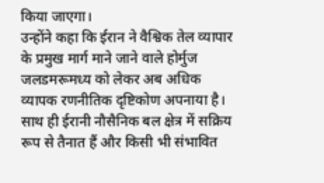किया जाएगा।
उन्होंने कहा कि ईरान ने वैश्विक तेल व्यापार के प्रमुख मार्ग माने जाने वाले होर्मुज जलडमरूमध्य को लेकर अब अधिक व्यापक रणनीतिक दृष्टिकोण अपनाया है। साथ ही ईरानी नौसैनिक बल क्षेत्र में सक्रिय रूप से तैनात हैं और किसी भी संभावित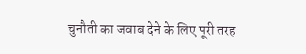चुनौती का जवाब देने के लिए पूरी तरह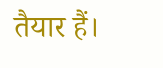तैयार हैं।